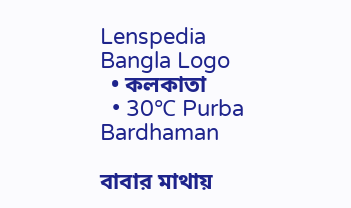Lenspedia Bangla Logo
  • কলকাতা
  • 30℃ Purba Bardhaman

বাবার মাথায়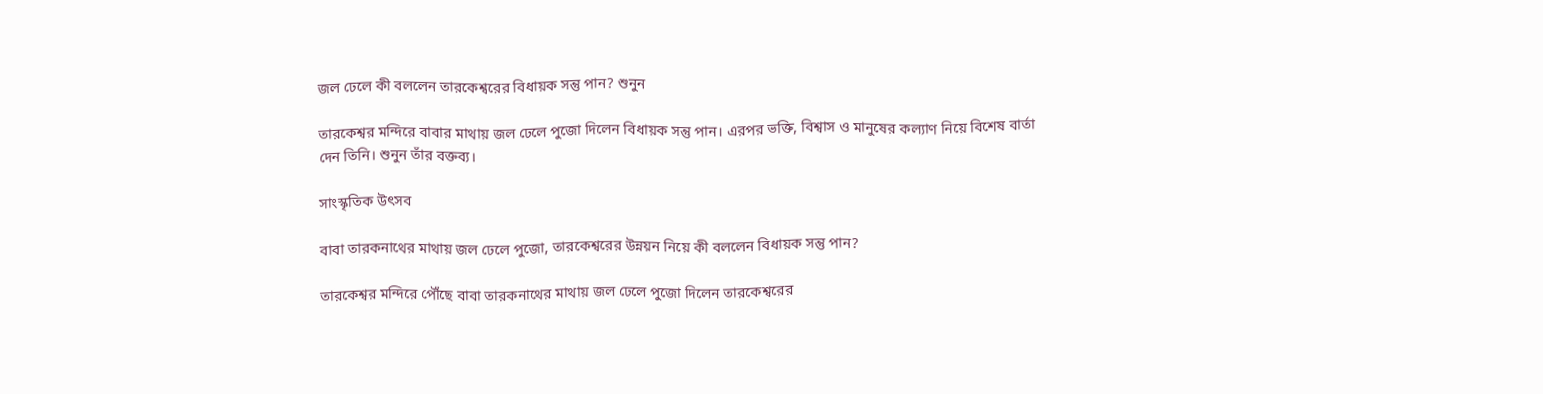জল ঢেলে কী বললেন তারকেশ্বরের বিধায়ক সন্তু পান? শুনুন

তারকেশ্বর মন্দিরে বাবার মাথায় জল ঢেলে পুজো দিলেন বিধায়ক সন্তু পান। এরপর ভক্তি, বিশ্বাস ও মানুষের কল্যাণ নিয়ে বিশেষ বার্তা দেন তিনি। শুনুন তাঁর বক্তব্য।

সাংস্কৃতিক উৎসব

বাবা তারকনাথের মাথায় জল ঢেলে পুজো, তারকেশ্বরের উন্নয়ন নিয়ে কী বললেন বিধায়ক সন্তু পান?

তারকেশ্বর মন্দিরে পৌঁছে বাবা তারকনাথের মাথায় জল ঢেলে পুজো দিলেন তারকেশ্বরের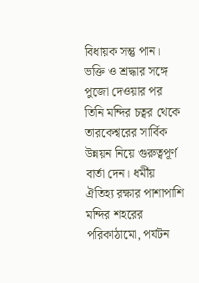বিধায়ক সন্তু পান। ভক্তি ও শ্রদ্ধার সঙ্গে পুজো দেওয়ার পর তিনি মন্দির চত্বর থেকে তারকেশ্বরের সার্বিক উন্নয়ন নিয়ে গুরুত্বপূর্ণ বার্তা দেন। ধর্মীয় ঐতিহ্য রক্ষার পাশাপাশি মন্দির শহরের পরিকাঠামো, পর্যটন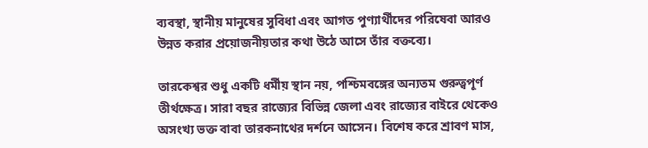ব্যবস্থা, স্থানীয় মানুষের সুবিধা এবং আগত পুণ্যার্থীদের পরিষেবা আরও উন্নত করার প্রয়োজনীয়তার কথা উঠে আসে তাঁর বক্তব্যে।

তারকেশ্বর শুধু একটি ধর্মীয় স্থান নয়, পশ্চিমবঙ্গের অন্যতম গুরুত্বপূর্ণ তীর্থক্ষেত্র। সারা বছর রাজ্যের বিভিন্ন জেলা এবং রাজ্যের বাইরে থেকেও অসংখ্য ভক্ত বাবা তারকনাথের দর্শনে আসেন। বিশেষ করে শ্রাবণ মাস,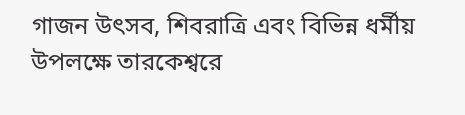গাজন উৎসব, শিবরাত্রি এবং বিভিন্ন ধর্মীয় উপলক্ষে তারকেশ্বরে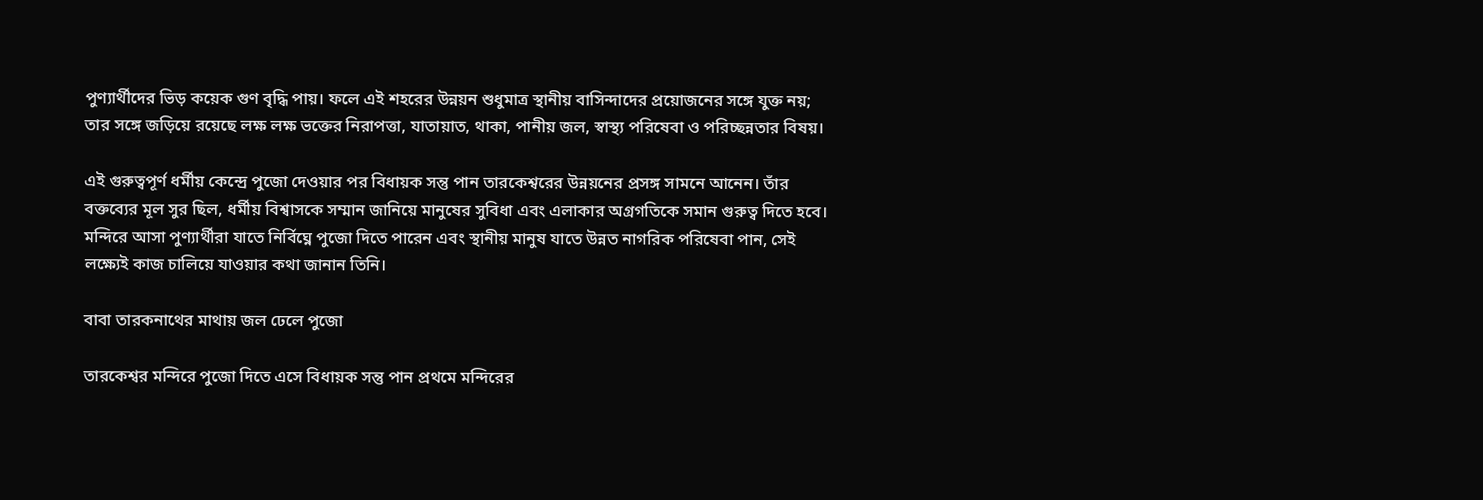পুণ্যার্থীদের ভিড় কয়েক গুণ বৃদ্ধি পায়। ফলে এই শহরের উন্নয়ন শুধুমাত্র স্থানীয় বাসিন্দাদের প্রয়োজনের সঙ্গে যুক্ত নয়; তার সঙ্গে জড়িয়ে রয়েছে লক্ষ লক্ষ ভক্তের নিরাপত্তা, যাতায়াত, থাকা, পানীয় জল, স্বাস্থ্য পরিষেবা ও পরিচ্ছন্নতার বিষয়।

এই গুরুত্বপূর্ণ ধর্মীয় কেন্দ্রে পুজো দেওয়ার পর বিধায়ক সন্তু পান তারকেশ্বরের উন্নয়নের প্রসঙ্গ সামনে আনেন। তাঁর বক্তব্যের মূল সুর ছিল, ধর্মীয় বিশ্বাসকে সম্মান জানিয়ে মানুষের সুবিধা এবং এলাকার অগ্রগতিকে সমান গুরুত্ব দিতে হবে। মন্দিরে আসা পুণ্যার্থীরা যাতে নির্বিঘ্নে পুজো দিতে পারেন এবং স্থানীয় মানুষ যাতে উন্নত নাগরিক পরিষেবা পান, সেই লক্ষ্যেই কাজ চালিয়ে যাওয়ার কথা জানান তিনি।

বাবা তারকনাথের মাথায় জল ঢেলে পুজো

তারকেশ্বর মন্দিরে পুজো দিতে এসে বিধায়ক সন্তু পান প্রথমে মন্দিরের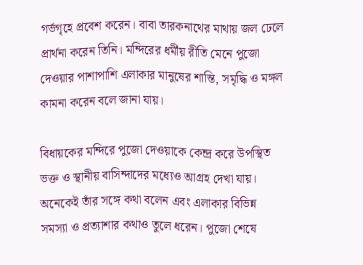গর্ভগৃহে প্রবেশ করেন। বাবা তারকনাথের মাথায় জল ঢেলে প্রার্থনা করেন তিনি। মন্দিরের ধর্মীয় রীতি মেনে পুজো দেওয়ার পাশাপাশি এলাকার মানুষের শান্তি, সমৃদ্ধি ও মঙ্গল কামনা করেন বলে জানা যায়।

বিধায়কের মন্দিরে পুজো দেওয়াকে কেন্দ্র করে উপস্থিত ভক্ত ও স্থানীয় বাসিন্দাদের মধ্যেও আগ্রহ দেখা যায়। অনেকেই তাঁর সঙ্গে কথা বলেন এবং এলাকার বিভিন্ন সমস্যা ও প্রত্যাশার কথাও তুলে ধরেন। পুজো শেষে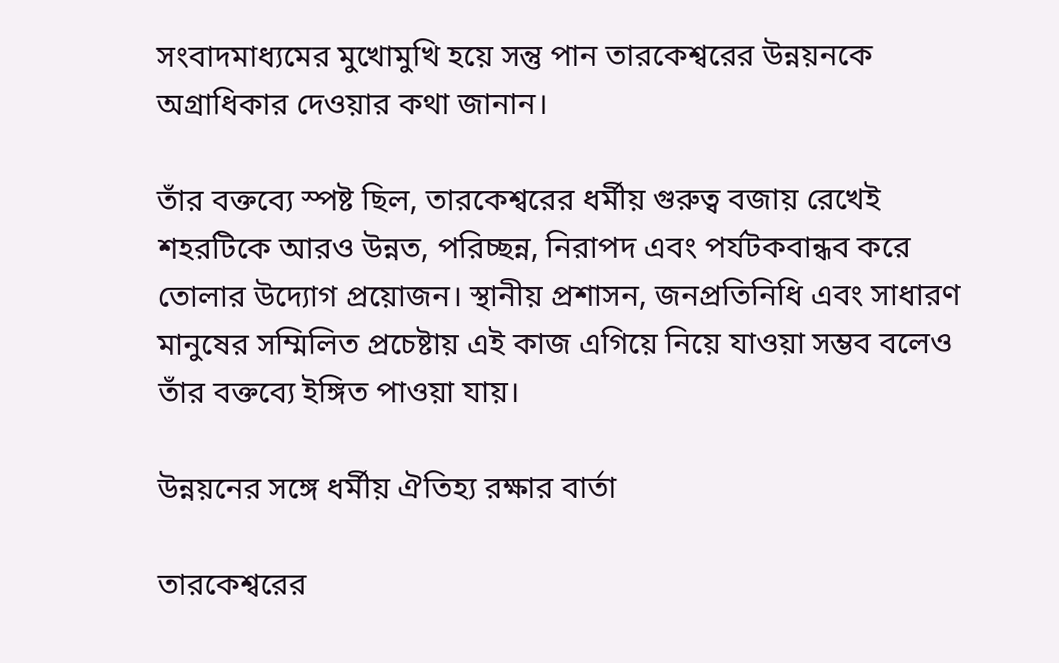সংবাদমাধ্যমের মুখোমুখি হয়ে সন্তু পান তারকেশ্বরের উন্নয়নকে অগ্রাধিকার দেওয়ার কথা জানান।

তাঁর বক্তব্যে স্পষ্ট ছিল, তারকেশ্বরের ধর্মীয় গুরুত্ব বজায় রেখেই শহরটিকে আরও উন্নত, পরিচ্ছন্ন, নিরাপদ এবং পর্যটকবান্ধব করে তোলার উদ্যোগ প্রয়োজন। স্থানীয় প্রশাসন, জনপ্রতিনিধি এবং সাধারণ মানুষের সম্মিলিত প্রচেষ্টায় এই কাজ এগিয়ে নিয়ে যাওয়া সম্ভব বলেও তাঁর বক্তব্যে ইঙ্গিত পাওয়া যায়।

উন্নয়নের সঙ্গে ধর্মীয় ঐতিহ্য রক্ষার বার্তা

তারকেশ্বরের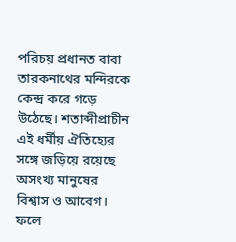পরিচয় প্রধানত বাবা তারকনাথের মন্দিরকে কেন্দ্র করে গড়ে উঠেছে। শতাব্দীপ্রাচীন এই ধর্মীয় ঐতিহ্যের সঙ্গে জড়িয়ে রয়েছে অসংখ্য মানুষের বিশ্বাস ও আবেগ। ফলে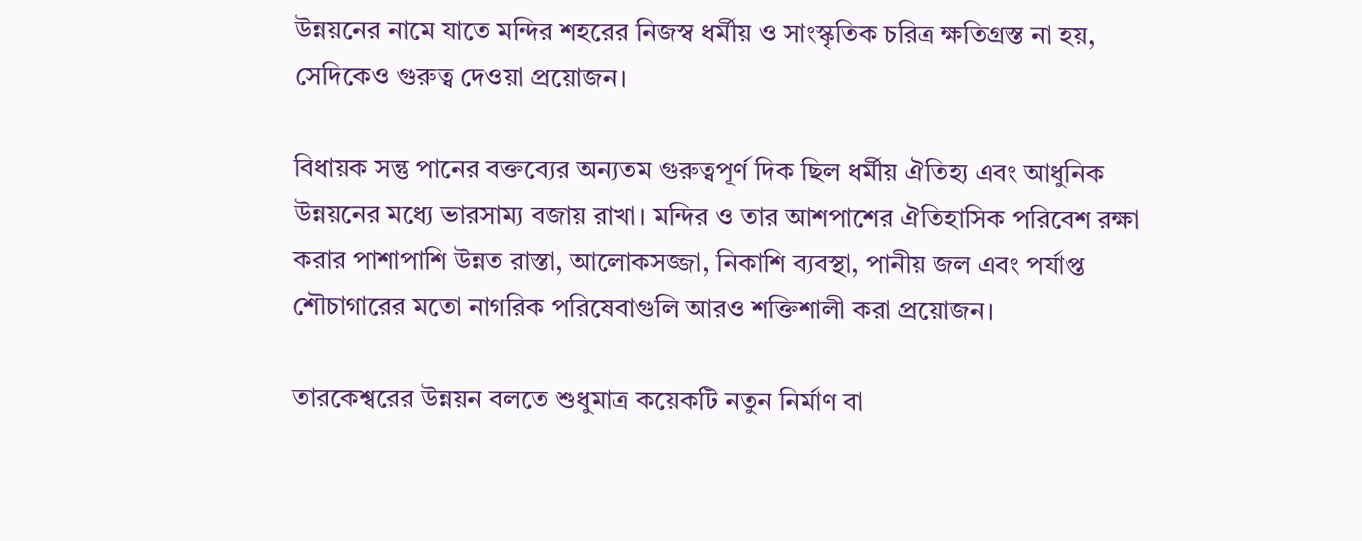উন্নয়নের নামে যাতে মন্দির শহরের নিজস্ব ধর্মীয় ও সাংস্কৃতিক চরিত্র ক্ষতিগ্রস্ত না হয়, সেদিকেও গুরুত্ব দেওয়া প্রয়োজন।

বিধায়ক সন্তু পানের বক্তব্যের অন্যতম গুরুত্বপূর্ণ দিক ছিল ধর্মীয় ঐতিহ্য এবং আধুনিক উন্নয়নের মধ্যে ভারসাম্য বজায় রাখা। মন্দির ও তার আশপাশের ঐতিহাসিক পরিবেশ রক্ষা করার পাশাপাশি উন্নত রাস্তা, আলোকসজ্জা, নিকাশি ব্যবস্থা, পানীয় জল এবং পর্যাপ্ত শৌচাগারের মতো নাগরিক পরিষেবাগুলি আরও শক্তিশালী করা প্রয়োজন।

তারকেশ্বরের উন্নয়ন বলতে শুধুমাত্র কয়েকটি নতুন নির্মাণ বা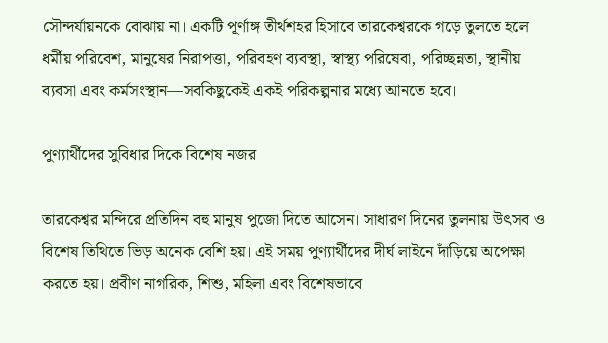সৌন্দর্যায়নকে বোঝায় না। একটি পূর্ণাঙ্গ তীর্থশহর হিসাবে তারকেশ্বরকে গড়ে তুলতে হলে ধর্মীয় পরিবেশ, মানুষের নিরাপত্তা, পরিবহণ ব্যবস্থা, স্বাস্থ্য পরিষেবা, পরিচ্ছন্নতা, স্থানীয় ব্যবসা এবং কর্মসংস্থান—সবকিছুকেই একই পরিকল্পনার মধ্যে আনতে হবে।

পুণ্যার্থীদের সুবিধার দিকে বিশেষ নজর

তারকেশ্বর মন্দিরে প্রতিদিন বহু মানুষ পুজো দিতে আসেন। সাধারণ দিনের তুলনায় উৎসব ও বিশেষ তিথিতে ভিড় অনেক বেশি হয়। এই সময় পুণ্যার্থীদের দীর্ঘ লাইনে দাঁড়িয়ে অপেক্ষা করতে হয়। প্রবীণ নাগরিক, শিশু, মহিলা এবং বিশেষভাবে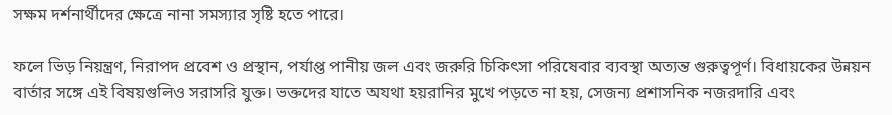সক্ষম দর্শনার্থীদের ক্ষেত্রে নানা সমস্যার সৃষ্টি হতে পারে।

ফলে ভিড় নিয়ন্ত্রণ, নিরাপদ প্রবেশ ও প্রস্থান, পর্যাপ্ত পানীয় জল এবং জরুরি চিকিৎসা পরিষেবার ব্যবস্থা অত্যন্ত গুরুত্বপূর্ণ। বিধায়কের উন্নয়ন বার্তার সঙ্গে এই বিষয়গুলিও সরাসরি যুক্ত। ভক্তদের যাতে অযথা হয়রানির মুখে পড়তে না হয়, সেজন্য প্রশাসনিক নজরদারি এবং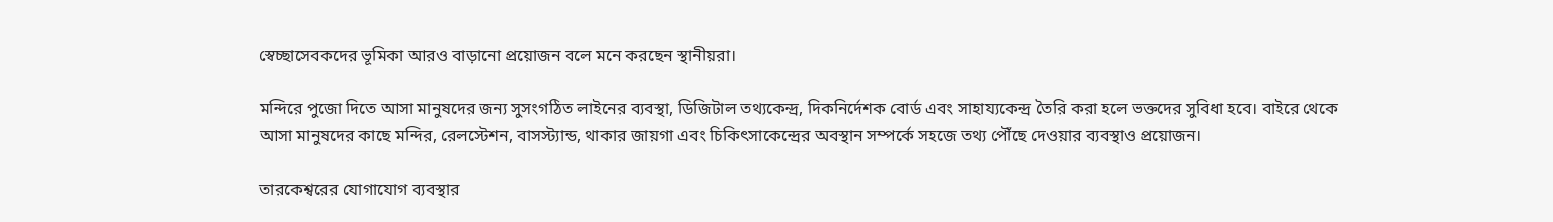স্বেচ্ছাসেবকদের ভূমিকা আরও বাড়ানো প্রয়োজন বলে মনে করছেন স্থানীয়রা।

মন্দিরে পুজো দিতে আসা মানুষদের জন্য সুসংগঠিত লাইনের ব্যবস্থা, ডিজিটাল তথ্যকেন্দ্র, দিকনির্দেশক বোর্ড এবং সাহায্যকেন্দ্র তৈরি করা হলে ভক্তদের সুবিধা হবে। বাইরে থেকে আসা মানুষদের কাছে মন্দির, রেলস্টেশন, বাসস্ট্যান্ড, থাকার জায়গা এবং চিকিৎসাকেন্দ্রের অবস্থান সম্পর্কে সহজে তথ্য পৌঁছে দেওয়ার ব্যবস্থাও প্রয়োজন।

তারকেশ্বরের যোগাযোগ ব্যবস্থার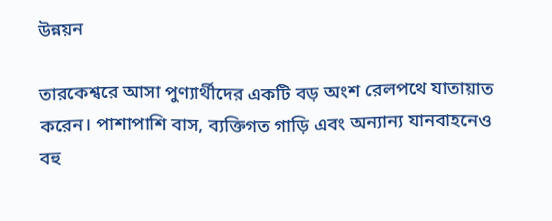উন্নয়ন

তারকেশ্বরে আসা পুণ্যার্থীদের একটি বড় অংশ রেলপথে যাতায়াত করেন। পাশাপাশি বাস, ব্যক্তিগত গাড়ি এবং অন্যান্য যানবাহনেও বহু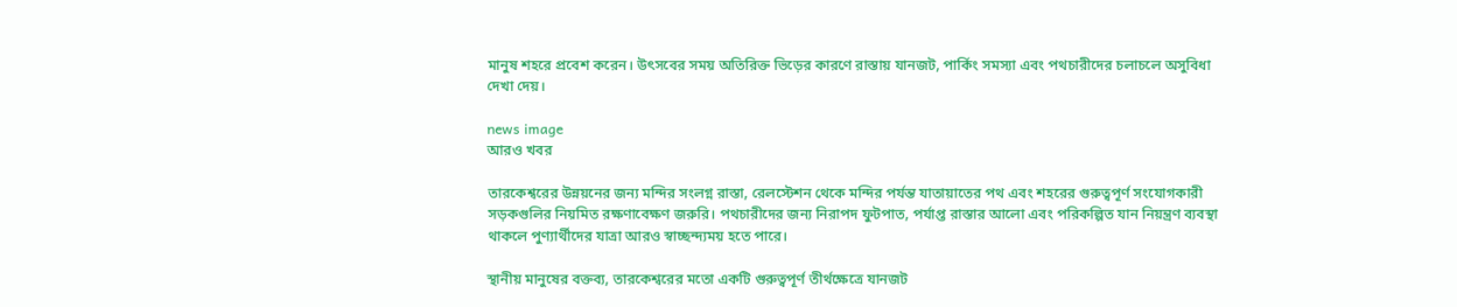মানুষ শহরে প্রবেশ করেন। উৎসবের সময় অতিরিক্ত ভিড়ের কারণে রাস্তায় যানজট, পার্কিং সমস্যা এবং পথচারীদের চলাচলে অসুবিধা দেখা দেয়।

news image
আরও খবর

তারকেশ্বরের উন্নয়নের জন্য মন্দির সংলগ্ন রাস্তা, রেলস্টেশন থেকে মন্দির পর্যন্ত যাতায়াতের পথ এবং শহরের গুরুত্বপূর্ণ সংযোগকারী সড়কগুলির নিয়মিত রক্ষণাবেক্ষণ জরুরি। পথচারীদের জন্য নিরাপদ ফুটপাত, পর্যাপ্ত রাস্তার আলো এবং পরিকল্পিত যান নিয়ন্ত্রণ ব্যবস্থা থাকলে পুণ্যার্থীদের যাত্রা আরও স্বাচ্ছন্দ্যময় হতে পারে।

স্থানীয় মানুষের বক্তব্য, তারকেশ্বরের মতো একটি গুরুত্বপূর্ণ তীর্থক্ষেত্রে যানজট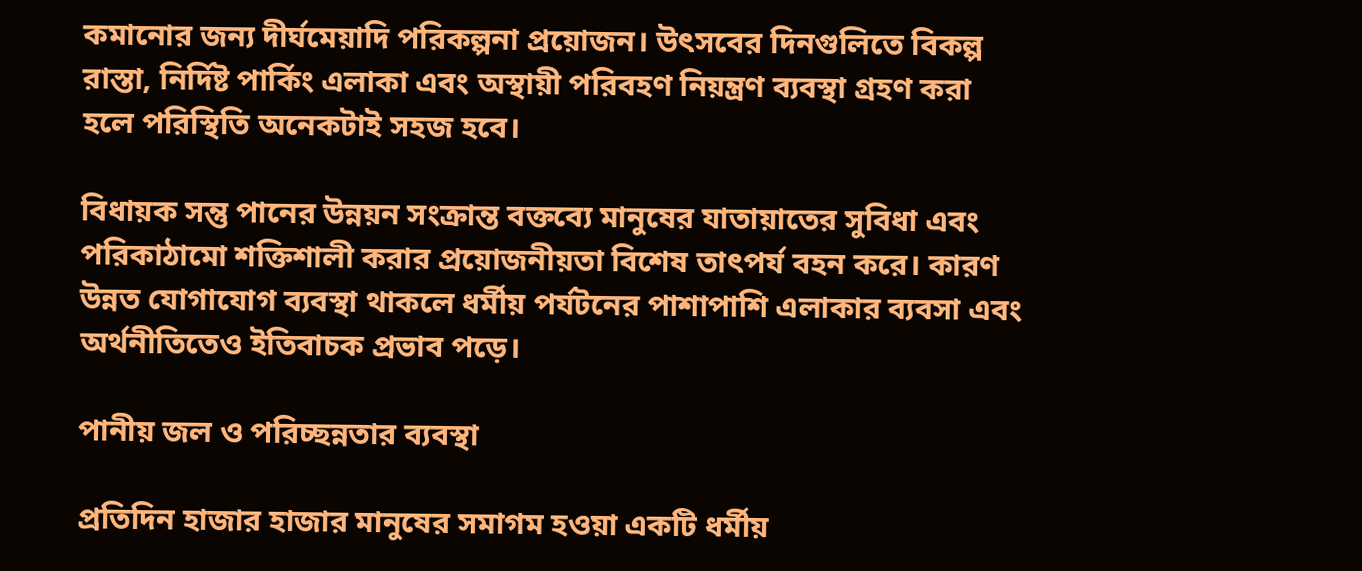কমানোর জন্য দীর্ঘমেয়াদি পরিকল্পনা প্রয়োজন। উৎসবের দিনগুলিতে বিকল্প রাস্তা, নির্দিষ্ট পার্কিং এলাকা এবং অস্থায়ী পরিবহণ নিয়ন্ত্রণ ব্যবস্থা গ্রহণ করা হলে পরিস্থিতি অনেকটাই সহজ হবে।

বিধায়ক সন্তু পানের উন্নয়ন সংক্রান্ত বক্তব্যে মানুষের যাতায়াতের সুবিধা এবং পরিকাঠামো শক্তিশালী করার প্রয়োজনীয়তা বিশেষ তাৎপর্য বহন করে। কারণ উন্নত যোগাযোগ ব্যবস্থা থাকলে ধর্মীয় পর্যটনের পাশাপাশি এলাকার ব্যবসা এবং অর্থনীতিতেও ইতিবাচক প্রভাব পড়ে।

পানীয় জল ও পরিচ্ছন্নতার ব্যবস্থা

প্রতিদিন হাজার হাজার মানুষের সমাগম হওয়া একটি ধর্মীয়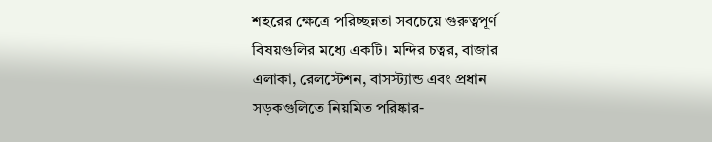শহরের ক্ষেত্রে পরিচ্ছন্নতা সবচেয়ে গুরুত্বপূর্ণ বিষয়গুলির মধ্যে একটি। মন্দির চত্বর, বাজার এলাকা, রেলস্টেশন, বাসস্ট্যান্ড এবং প্রধান সড়কগুলিতে নিয়মিত পরিষ্কার-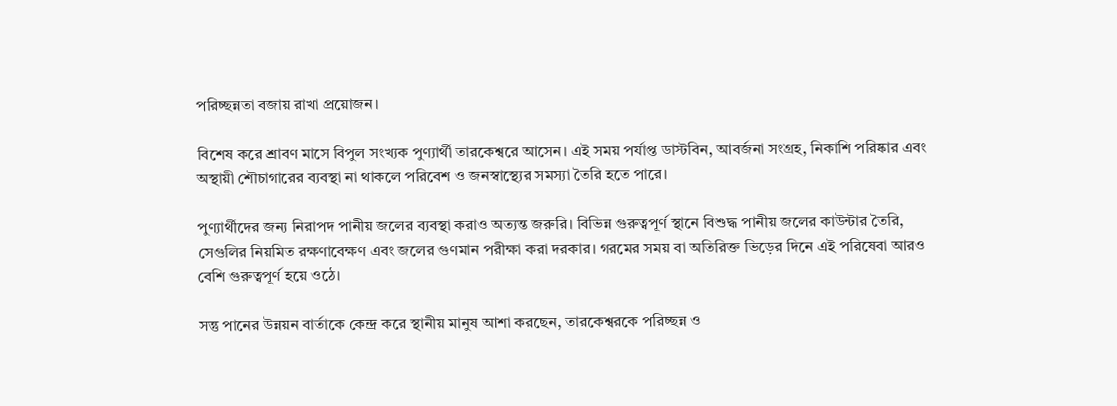পরিচ্ছন্নতা বজায় রাখা প্রয়োজন।

বিশেষ করে শ্রাবণ মাসে বিপুল সংখ্যক পুণ্যার্থী তারকেশ্বরে আসেন। এই সময় পর্যাপ্ত ডাস্টবিন, আবর্জনা সংগ্রহ, নিকাশি পরিষ্কার এবং অস্থায়ী শৌচাগারের ব্যবস্থা না থাকলে পরিবেশ ও জনস্বাস্থ্যের সমস্যা তৈরি হতে পারে।

পুণ্যার্থীদের জন্য নিরাপদ পানীয় জলের ব্যবস্থা করাও অত্যন্ত জরুরি। বিভিন্ন গুরুত্বপূর্ণ স্থানে বিশুদ্ধ পানীয় জলের কাউন্টার তৈরি, সেগুলির নিয়মিত রক্ষণাবেক্ষণ এবং জলের গুণমান পরীক্ষা করা দরকার। গরমের সময় বা অতিরিক্ত ভিড়ের দিনে এই পরিষেবা আরও বেশি গুরুত্বপূর্ণ হয়ে ওঠে।

সন্তু পানের উন্নয়ন বার্তাকে কেন্দ্র করে স্থানীয় মানুষ আশা করছেন, তারকেশ্বরকে পরিচ্ছন্ন ও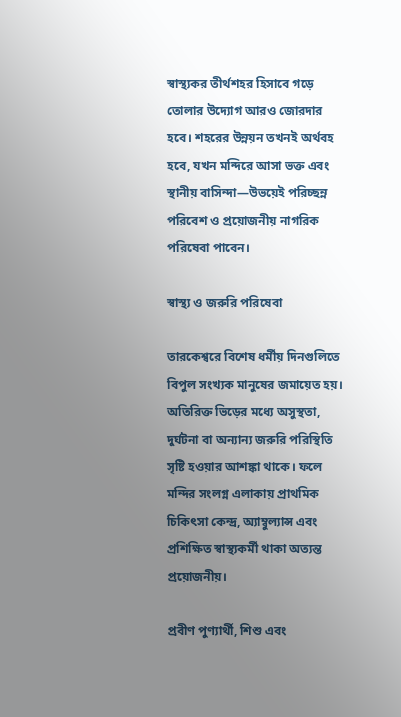স্বাস্থ্যকর তীর্থশহর হিসাবে গড়ে তোলার উদ্যোগ আরও জোরদার হবে। শহরের উন্নয়ন তখনই অর্থবহ হবে, যখন মন্দিরে আসা ভক্ত এবং স্থানীয় বাসিন্দা—উভয়েই পরিচ্ছন্ন পরিবেশ ও প্রয়োজনীয় নাগরিক পরিষেবা পাবেন।

স্বাস্থ্য ও জরুরি পরিষেবা

তারকেশ্বরে বিশেষ ধর্মীয় দিনগুলিতে বিপুল সংখ্যক মানুষের জমায়েত হয়। অতিরিক্ত ভিড়ের মধ্যে অসুস্থতা, দুর্ঘটনা বা অন্যান্য জরুরি পরিস্থিতি সৃষ্টি হওয়ার আশঙ্কা থাকে। ফলে মন্দির সংলগ্ন এলাকায় প্রাথমিক চিকিৎসা কেন্দ্র, অ্যাম্বুল্যান্স এবং প্রশিক্ষিত স্বাস্থ্যকর্মী থাকা অত্যন্ত প্রয়োজনীয়।

প্রবীণ পুণ্যার্থী, শিশু এবং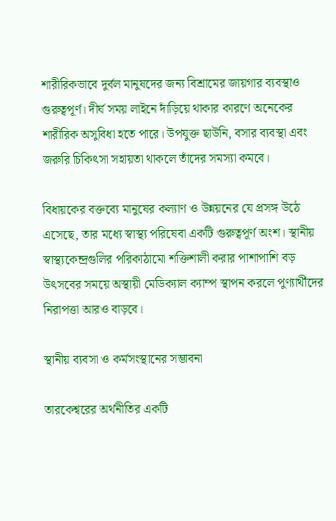শারীরিকভাবে দুর্বল মানুষদের জন্য বিশ্রামের জায়গার ব্যবস্থাও গুরুত্বপূর্ণ। দীর্ঘ সময় লাইনে দাঁড়িয়ে থাকার কারণে অনেকের শারীরিক অসুবিধা হতে পারে। উপযুক্ত ছাউনি, বসার ব্যবস্থা এবং জরুরি চিকিৎসা সহায়তা থাকলে তাঁদের সমস্যা কমবে।

বিধায়কের বক্তব্যে মানুষের কল্যাণ ও উন্নয়নের যে প্রসঙ্গ উঠে এসেছে, তার মধ্যে স্বাস্থ্য পরিষেবা একটি গুরুত্বপূর্ণ অংশ। স্থানীয় স্বাস্থ্যকেন্দ্রগুলির পরিকাঠামো শক্তিশালী করার পাশাপাশি বড় উৎসবের সময়ে অস্থায়ী মেডিক্যাল ক্যাম্প স্থাপন করলে পুণ্যার্থীদের নিরাপত্তা আরও বাড়বে।

স্থানীয় ব্যবসা ও কর্মসংস্থানের সম্ভাবনা

তারকেশ্বরের অর্থনীতির একটি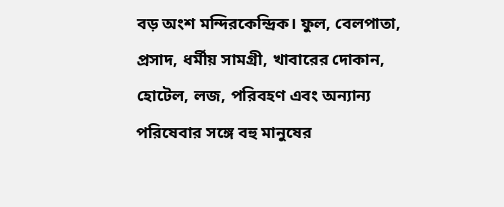বড় অংশ মন্দিরকেন্দ্রিক। ফুল, বেলপাতা, প্রসাদ, ধর্মীয় সামগ্রী, খাবারের দোকান, হোটেল, লজ, পরিবহণ এবং অন্যান্য পরিষেবার সঙ্গে বহু মানুষের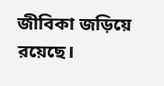জীবিকা জড়িয়ে রয়েছে।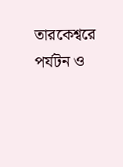তারকেশ্বরে পর্যটন ও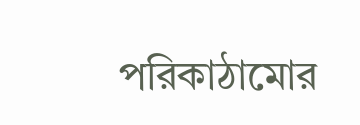পরিকাঠামোর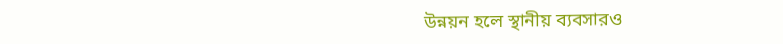উন্নয়ন হলে স্থানীয় ব্যবসারও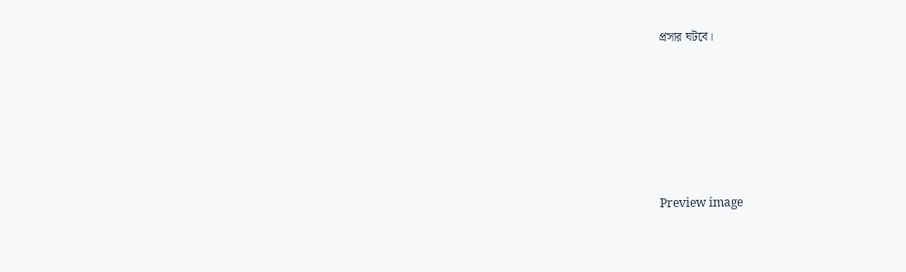প্রসার ঘটবে।





Preview image